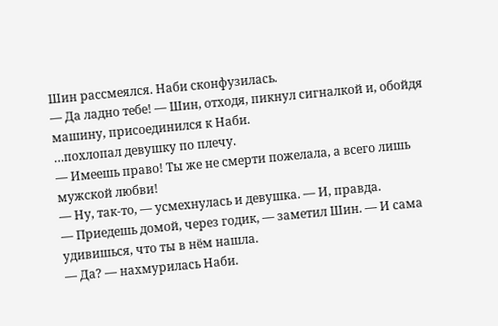Шин рассмеялся. Наби сконфузилась.
— Да ладно тебе! — Шин, отходя, пикнул сигналкой и, обойдя машину, присоединился к Наби.
…похлопал девушку по плечу.
— Имеешь право! Ты же не смерти пожелала, а всего лишь мужской любви!
— Ну, так-то, — усмехнулась и девушка. — И, правда.
— Приедешь домой, через годик, — заметил Шин. — И сама удивишься, что ты в нём нашла.
— Да? — нахмурилась Наби.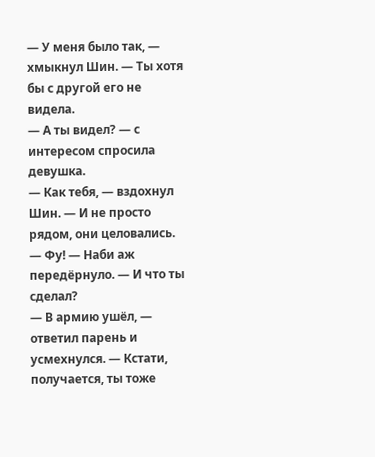— У меня было так, — хмыкнул Шин. — Ты хотя бы с другой его не видела.
— А ты видел? — с интересом спросила девушка.
— Как тебя, — вздохнул Шин. — И не просто рядом, они целовались.
— Фу! — Наби аж передёрнуло. — И что ты сделал?
— В армию ушёл, — ответил парень и усмехнулся. — Кстати, получается, ты тоже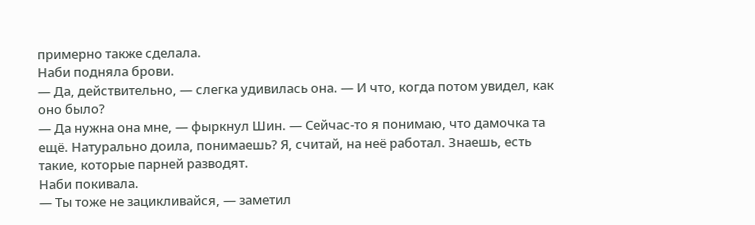примерно также сделала.
Наби подняла брови.
— Да, действительно, — слегка удивилась она. — И что, когда потом увидел, как оно было?
— Да нужна она мне, — фыркнул Шин. — Сейчас-то я понимаю, что дамочка та ещё. Натурально доила, понимаешь? Я, считай, на неё работал. Знаешь, есть такие, которые парней разводят.
Наби покивала.
— Ты тоже не зацикливайся, — заметил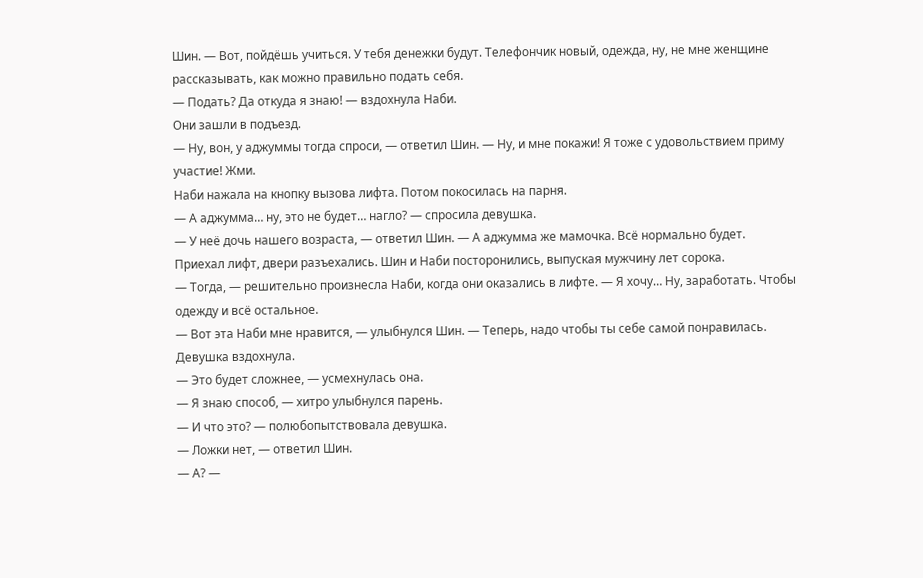Шин. — Вот, пойдёшь учиться. У тебя денежки будут. Телефончик новый, одежда, ну, не мне женщине рассказывать, как можно правильно подать себя.
— Подать? Да откуда я знаю! — вздохнула Наби.
Они зашли в подъезд.
— Ну, вон, у аджуммы тогда спроси, — ответил Шин. — Ну, и мне покажи! Я тоже с удовольствием приму участие! Жми.
Наби нажала на кнопку вызова лифта. Потом покосилась на парня.
— А аджумма… ну, это не будет… нагло? — спросила девушка.
— У неё дочь нашего возраста, — ответил Шин. — А аджумма же мамочка. Всё нормально будет.
Приехал лифт, двери разъехались. Шин и Наби посторонились, выпуская мужчину лет сорока.
— Тогда, — решительно произнесла Наби, когда они оказались в лифте. — Я хочу… Ну, заработать. Чтобы одежду и всё остальное.
— Вот эта Наби мне нравится, — улыбнулся Шин. — Теперь, надо чтобы ты себе самой понравилась.
Девушка вздохнула.
— Это будет сложнее, — усмехнулась она.
— Я знаю способ, — хитро улыбнулся парень.
— И что это? — полюбопытствовала девушка.
— Ложки нет, — ответил Шин.
— А? —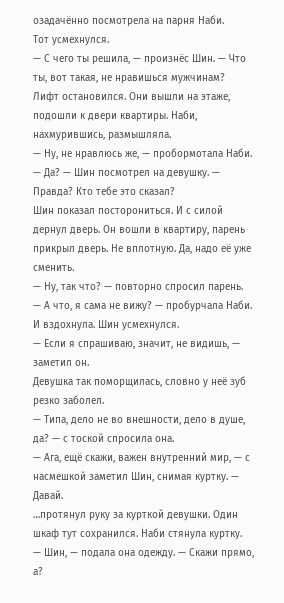озадачённо посмотрела на парня Наби.
Тот усмехнулся.
— С чего ты решила, — произнёс Шин. — Что ты, вот такая, не нравишься мужчинам?
Лифт остановился. Они вышли на этаже, подошли к двери квартиры. Наби, нахмурившись, размышляла.
— Ну, не нравлюсь же, — пробормотала Наби.
— Да? — Шин посмотрел на девушку. — Правда? Кто тебе это сказал?
Шин показал посторониться. И с силой дернул дверь. Он вошли в квартиру, парень прикрыл дверь. Не вплотную. Да, надо её уже сменить.
— Ну, так что? — повторно спросил парень.
— А что, я сама не вижу? — пробурчала Наби.
И вздохнула. Шин усмехнулся.
— Если я спрашиваю, значит, не видишь, — заметил он.
Девушка так поморщилась, словно у неё зуб резко заболел.
— Типа, дело не во внешности, дело в душе, да? — с тоской спросила она.
— Ага, ещё скажи, важен внутренний мир, — с насмешкой заметил Шин, снимая куртку. — Давай.
…протянул руку за курткой девушки. Один шкаф тут сохранился. Наби стянула куртку.
— Шин, — подала она одежду. — Скажи прямо, а?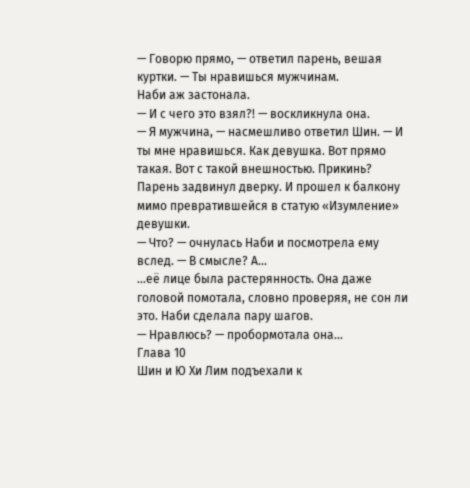— Говорю прямо, — ответил парень, вешая куртки. — Ты нравишься мужчинам.
Наби аж застонала.
— И с чего это взял?! — воскликнула она.
— Я мужчина, — насмешливо ответил Шин. — И ты мне нравишься. Как девушка. Вот прямо такая. Вот с такой внешностью. Прикинь?
Парень задвинул дверку. И прошел к балкону мимо превратившейся в статую «Изумление» девушки.
— Что? — очнулась Наби и посмотрела ему вслед. — В смысле? А…
…её лице была растерянность. Она даже головой помотала, словно проверяя, не сон ли это. Наби сделала пару шагов.
— Нравлюсь? — пробормотала она…
Глава 10
Шин и Ю Хи Лим подъехали к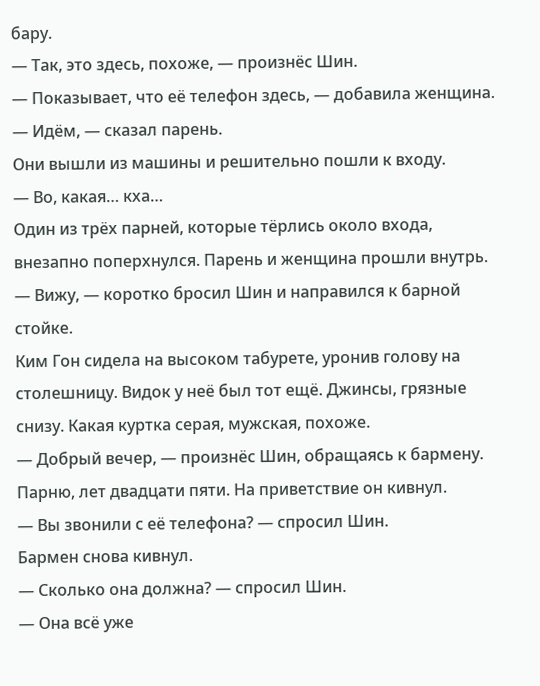бару.
— Так, это здесь, похоже, — произнёс Шин.
— Показывает, что её телефон здесь, — добавила женщина.
— Идём, — сказал парень.
Они вышли из машины и решительно пошли к входу.
— Во, какая… кха…
Один из трёх парней, которые тёрлись около входа, внезапно поперхнулся. Парень и женщина прошли внутрь.
— Вижу, — коротко бросил Шин и направился к барной стойке.
Ким Гон сидела на высоком табурете, уронив голову на столешницу. Видок у неё был тот ещё. Джинсы, грязные снизу. Какая куртка серая, мужская, похоже.
— Добрый вечер, — произнёс Шин, обращаясь к бармену.
Парню, лет двадцати пяти. На приветствие он кивнул.
— Вы звонили с её телефона? — спросил Шин.
Бармен снова кивнул.
— Сколько она должна? — спросил Шин.
— Она всё уже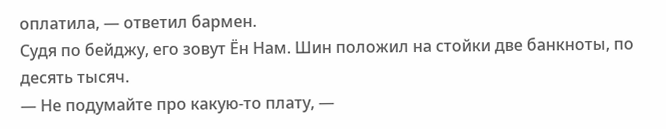оплатила, — ответил бармен.
Судя по бейджу, его зовут Ён Нам. Шин положил на стойки две банкноты, по десять тысяч.
— Не подумайте про какую-то плату, —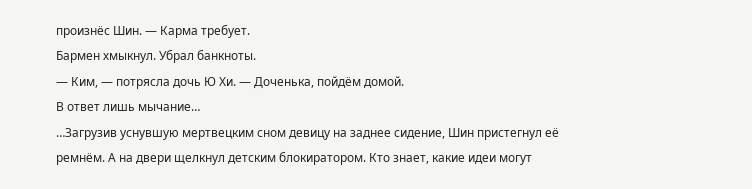произнёс Шин. — Карма требует.
Бармен хмыкнул. Убрал банкноты.
— Ким, — потрясла дочь Ю Хи. — Доченька, пойдём домой.
В ответ лишь мычание…
…Загрузив уснувшую мертвецким сном девицу на заднее сидение, Шин пристегнул её ремнём. А на двери щелкнул детским блокиратором. Кто знает, какие идеи могут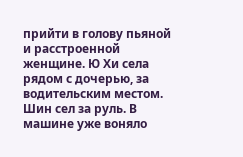прийти в голову пьяной и расстроенной женщине. Ю Хи села рядом с дочерью, за водительским местом.
Шин сел за руль. В машине уже воняло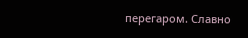перегаром. Славно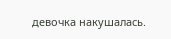девочка накушалась.